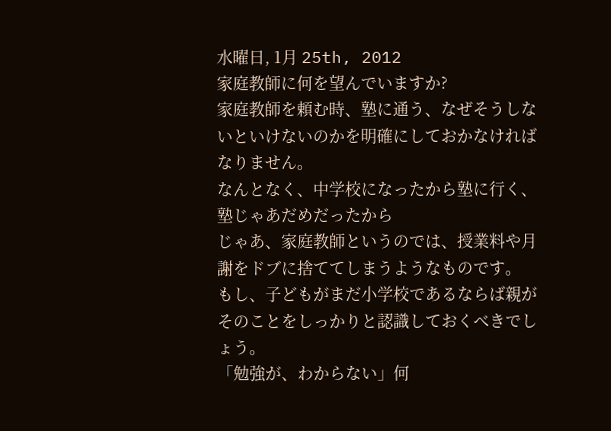水曜日, 1月 25th, 2012
家庭教師に何を望んでいますか?
家庭教師を頼む時、塾に通う、なぜそうしないといけないのかを明確にしておかなければなりません。
なんとなく、中学校になったから塾に行く、塾じゃあだめだったから
じゃあ、家庭教師というのでは、授業料や月謝をドブに捨ててしまうようなものです。
もし、子どもがまだ小学校であるならば親がそのことをしっかりと認識しておくべきでしょう。
「勉強が、わからない」何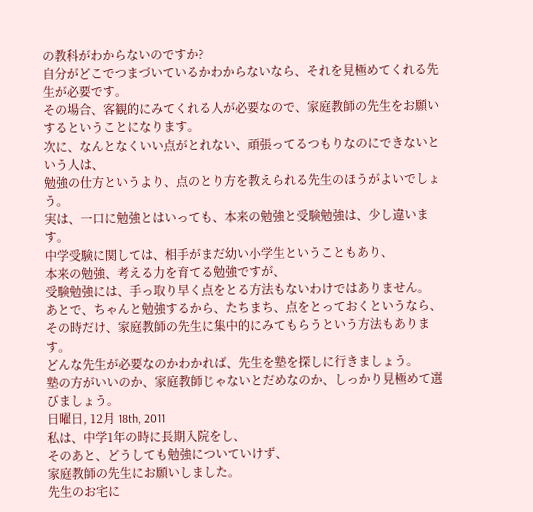の教科がわからないのですか?
自分がどこでつまづいているかわからないなら、それを見極めてくれる先生が必要です。
その場合、客観的にみてくれる人が必要なので、家庭教師の先生をお願いするということになります。
次に、なんとなくいい点がとれない、頑張ってるつもりなのにできないという人は、
勉強の仕方というより、点のとり方を教えられる先生のほうがよいでしょう。
実は、一口に勉強とはいっても、本来の勉強と受験勉強は、少し違います。
中学受験に関しては、相手がまだ幼い小学生ということもあり、
本来の勉強、考える力を育てる勉強ですが、
受験勉強には、手っ取り早く点をとる方法もないわけではありません。
あとで、ちゃんと勉強するから、たちまち、点をとっておくというなら、
その時だけ、家庭教師の先生に集中的にみてもらうという方法もあります。
どんな先生が必要なのかわかれば、先生を塾を探しに行きましょう。
塾の方がいいのか、家庭教師じゃないとだめなのか、しっかり見極めて選びましょう。
日曜日, 12月 18th, 2011
私は、中学1年の時に長期入院をし、
そのあと、どうしても勉強についていけず、
家庭教師の先生にお願いしました。
先生のお宅に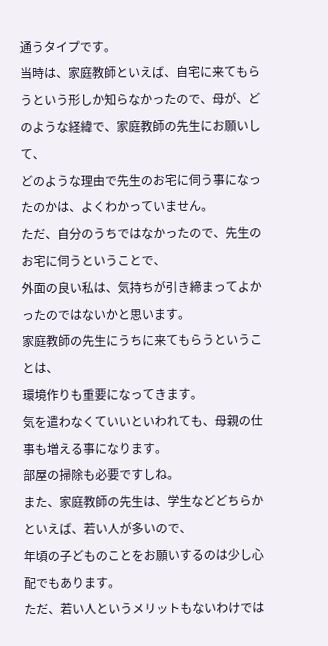通うタイプです。
当時は、家庭教師といえば、自宅に来てもらうという形しか知らなかったので、母が、どのような経緯で、家庭教師の先生にお願いして、
どのような理由で先生のお宅に伺う事になったのかは、よくわかっていません。
ただ、自分のうちではなかったので、先生のお宅に伺うということで、
外面の良い私は、気持ちが引き締まってよかったのではないかと思います。
家庭教師の先生にうちに来てもらうということは、
環境作りも重要になってきます。
気を遣わなくていいといわれても、母親の仕事も増える事になります。
部屋の掃除も必要ですしね。
また、家庭教師の先生は、学生などどちらかといえば、若い人が多いので、
年頃の子どものことをお願いするのは少し心配でもあります。
ただ、若い人というメリットもないわけでは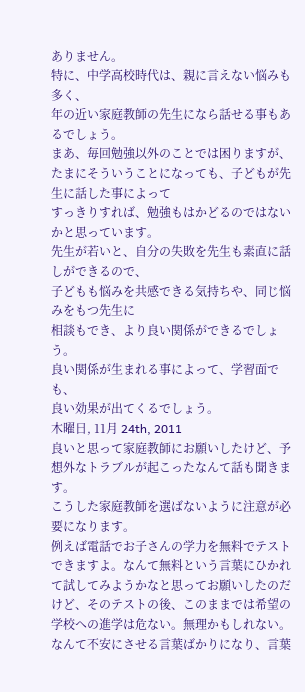ありません。
特に、中学高校時代は、親に言えない悩みも多く、
年の近い家庭教師の先生になら話せる事もあるでしょう。
まあ、毎回勉強以外のことでは困りますが、
たまにそういうことになっても、子どもが先生に話した事によって
すっきりすれば、勉強もはかどるのではないかと思っています。
先生が若いと、自分の失敗を先生も素直に話しができるので、
子どもも悩みを共感できる気持ちや、同じ悩みをもつ先生に
相談もでき、より良い関係ができるでしょう。
良い関係が生まれる事によって、学習面でも、
良い効果が出てくるでしょう。
木曜日, 11月 24th, 2011
良いと思って家庭教師にお願いしたけど、予想外なトラブルが起こったなんて話も聞きます。
こうした家庭教師を選ばないように注意が必要になります。
例えば電話でお子さんの学力を無料でテストできますよ。なんて無料という言葉にひかれて試してみようかなと思ってお願いしたのだけど、そのテストの後、このままでは希望の学校への進学は危ない。無理かもしれない。なんて不安にさせる言葉ばかりになり、言葉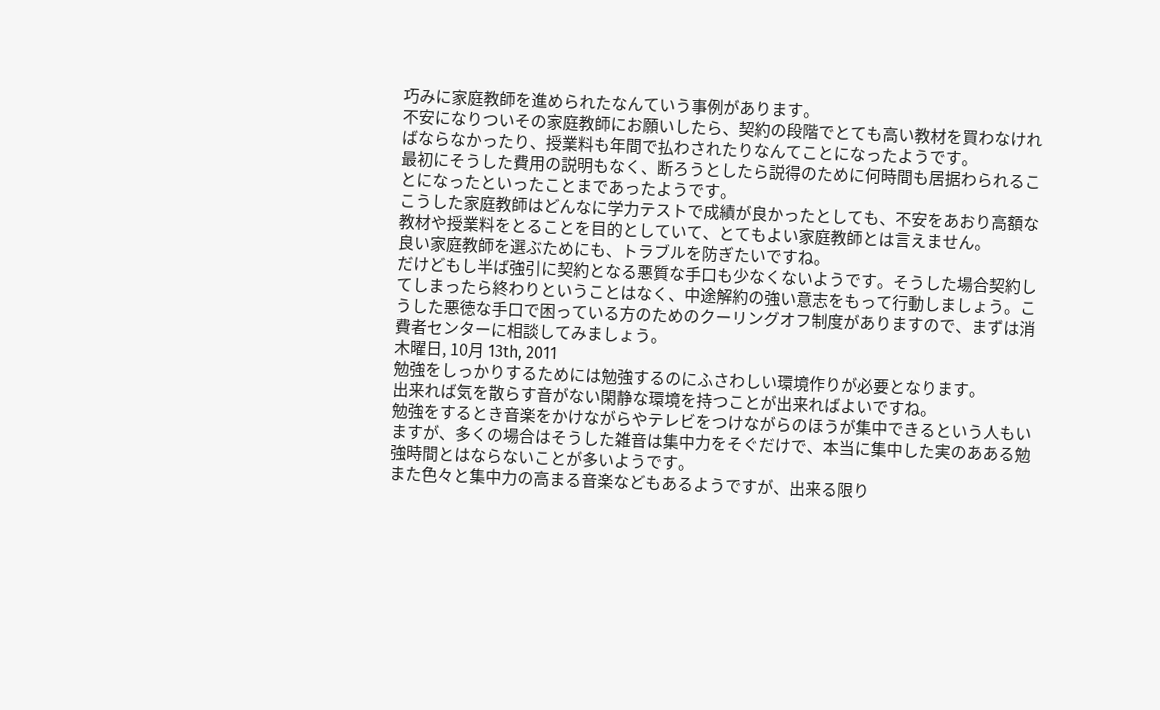巧みに家庭教師を進められたなんていう事例があります。
不安になりついその家庭教師にお願いしたら、契約の段階でとても高い教材を買わなければならなかったり、授業料も年間で払わされたりなんてことになったようです。
最初にそうした費用の説明もなく、断ろうとしたら説得のために何時間も居据わられることになったといったことまであったようです。
こうした家庭教師はどんなに学力テストで成績が良かったとしても、不安をあおり高額な教材や授業料をとることを目的としていて、とてもよい家庭教師とは言えません。
良い家庭教師を選ぶためにも、トラブルを防ぎたいですね。
だけどもし半ば強引に契約となる悪質な手口も少なくないようです。そうした場合契約してしまったら終わりということはなく、中途解約の強い意志をもって行動しましょう。こうした悪徳な手口で困っている方のためのクーリングオフ制度がありますので、まずは消費者センターに相談してみましょう。
木曜日, 10月 13th, 2011
勉強をしっかりするためには勉強するのにふさわしい環境作りが必要となります。
出来れば気を散らす音がない閑静な環境を持つことが出来ればよいですね。
勉強をするとき音楽をかけながらやテレビをつけながらのほうが集中できるという人もいますが、多くの場合はそうした雑音は集中力をそぐだけで、本当に集中した実のあある勉強時間とはならないことが多いようです。
また色々と集中力の高まる音楽などもあるようですが、出来る限り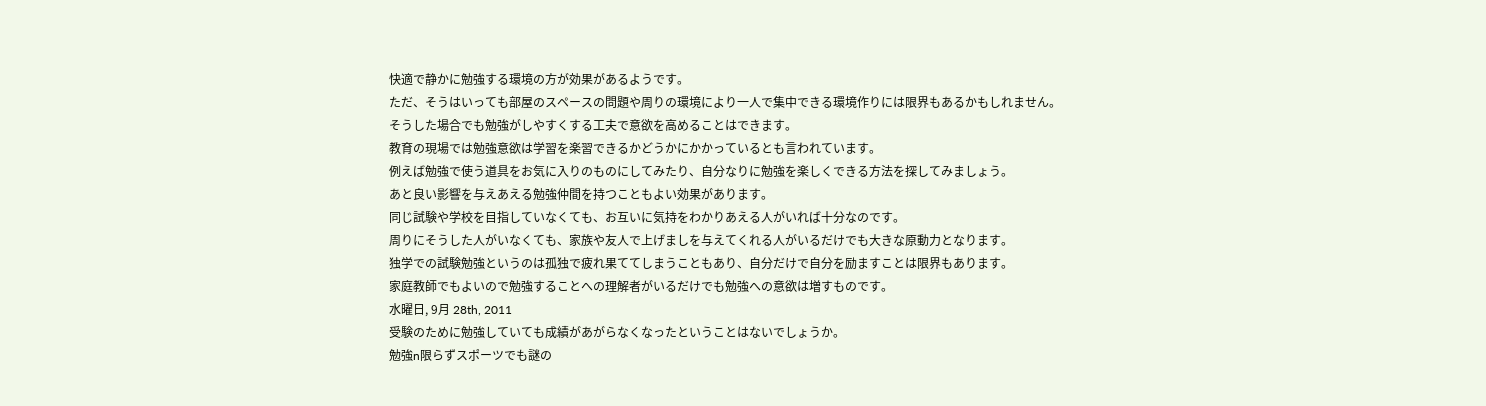快適で静かに勉強する環境の方が効果があるようです。
ただ、そうはいっても部屋のスペースの問題や周りの環境により一人で集中できる環境作りには限界もあるかもしれません。
そうした場合でも勉強がしやすくする工夫で意欲を高めることはできます。
教育の現場では勉強意欲は学習を楽習できるかどうかにかかっているとも言われています。
例えば勉強で使う道具をお気に入りのものにしてみたり、自分なりに勉強を楽しくできる方法を探してみましょう。
あと良い影響を与えあえる勉強仲間を持つこともよい効果があります。
同じ試験や学校を目指していなくても、お互いに気持をわかりあえる人がいれば十分なのです。
周りにそうした人がいなくても、家族や友人で上げましを与えてくれる人がいるだけでも大きな原動力となります。
独学での試験勉強というのは孤独で疲れ果ててしまうこともあり、自分だけで自分を励ますことは限界もあります。
家庭教師でもよいので勉強することへの理解者がいるだけでも勉強への意欲は増すものです。
水曜日, 9月 28th, 2011
受験のために勉強していても成績があがらなくなったということはないでしょうか。
勉強n限らずスポーツでも謎の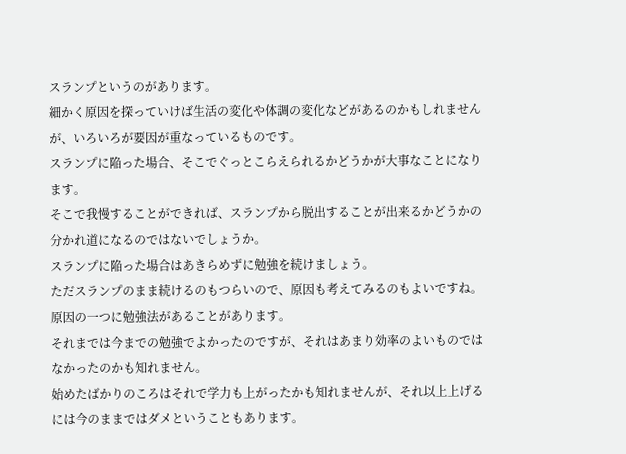スランプというのがあります。
細かく原因を探っていけば生活の変化や体調の変化などがあるのかもしれませんが、いろいろが要因が重なっているものです。
スランプに陥った場合、そこでぐっとこらえられるかどうかが大事なことになります。
そこで我慢することができれば、スランプから脱出することが出来るかどうかの分かれ道になるのではないでしょうか。
スランプに陥った場合はあきらめずに勉強を続けましょう。
ただスランプのまま続けるのもつらいので、原因も考えてみるのもよいですね。
原因の一つに勉強法があることがあります。
それまでは今までの勉強でよかったのですが、それはあまり効率のよいものではなかったのかも知れません。
始めたばかりのころはそれで学力も上がったかも知れませんが、それ以上上げるには今のままではダメということもあります。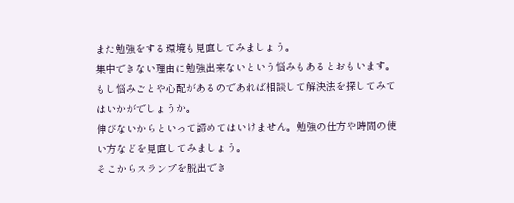また勉強をする環境も見直してみましょう。
集中できない理由に勉強出来ないという悩みもあるとおもいます。
もし悩みごとや心配があるのであれば相談して解決法を探してみてはいかがでしょうか。
伸びないからといって諦めてはいけません。勉強の仕方や時間の使い方などを見直してみましょう。
そこからスランプを脱出でき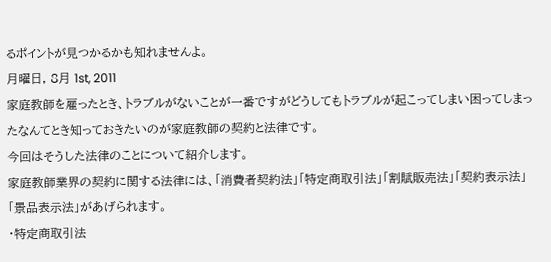るポイントが見つかるかも知れませんよ。
月曜日, 8月 1st, 2011
家庭教師を雇ったとき、トラブルがないことが一番ですがどうしてもトラブルが起こってしまい困ってしまったなんてとき知っておきたいのが家庭教師の契約と法律です。
今回はそうした法律のことについて紹介します。
家庭教師業界の契約に関する法律には、「消費者契約法」「特定商取引法」「割賦販売法」「契約表示法」「景品表示法」があげられます。
・特定商取引法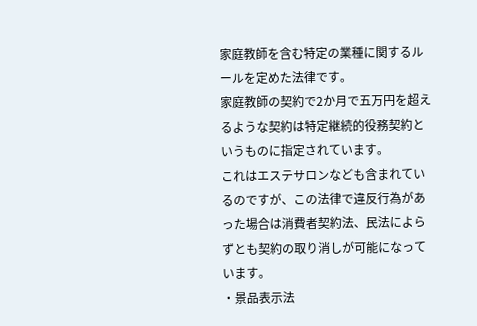家庭教師を含む特定の業種に関するルールを定めた法律です。
家庭教師の契約で2か月で五万円を超えるような契約は特定継続的役務契約というものに指定されています。
これはエステサロンなども含まれているのですが、この法律で違反行為があった場合は消費者契約法、民法によらずとも契約の取り消しが可能になっています。
・景品表示法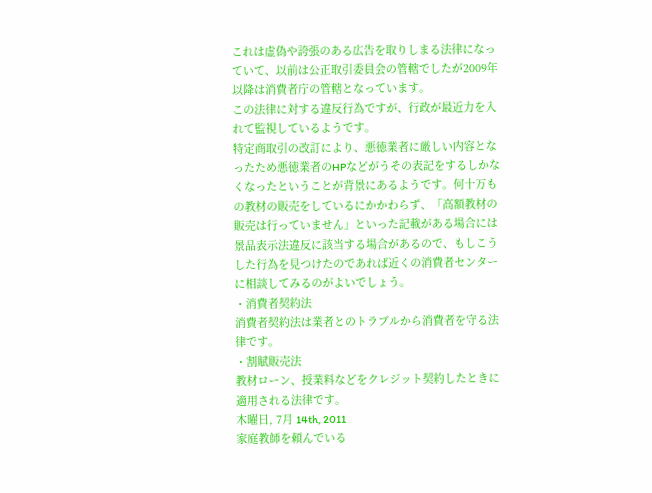これは虚偽や誇張のある広告を取りしまる法律になっていて、以前は公正取引委員会の管轄でしたが2009年以降は消費者庁の管轄となっています。
この法律に対する違反行為ですが、行政が最近力を入れて監視しているようです。
特定商取引の改訂により、悪徳業者に厳しい内容となったため悪徳業者のHPなどがうその表記をするしかなくなったということが背景にあるようです。何十万もの教材の販売をしているにかかわらず、「高額教材の販売は行っていません」といった記載がある場合には景品表示法違反に該当する場合があるので、もしこうした行為を見つけたのであれば近くの消費者センターに相談してみるのがよいでしょう。
・消費者契約法
消費者契約法は業者とのトラブルから消費者を守る法律です。
・割賦販売法
教材ローン、授業料などをクレジット契約したときに適用される法律です。
木曜日, 7月 14th, 2011
家庭教師を頼んでいる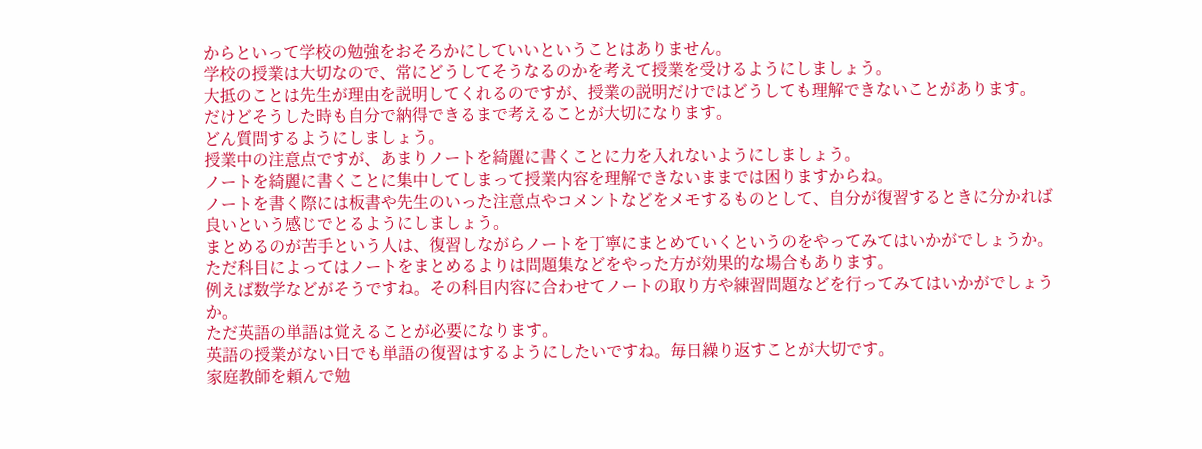からといって学校の勉強をおそろかにしていいということはありません。
学校の授業は大切なので、常にどうしてそうなるのかを考えて授業を受けるようにしましょう。
大抵のことは先生が理由を説明してくれるのですが、授業の説明だけではどうしても理解できないことがあります。
だけどそうした時も自分で納得できるまで考えることが大切になります。
どん質問するようにしましょう。
授業中の注意点ですが、あまりノートを綺麗に書くことに力を入れないようにしましょう。
ノートを綺麗に書くことに集中してしまって授業内容を理解できないままでは困りますからね。
ノートを書く際には板書や先生のいった注意点やコメントなどをメモするものとして、自分が復習するときに分かれば良いという感じでとるようにしましょう。
まとめるのが苦手という人は、復習しながらノートを丁寧にまとめていくというのをやってみてはいかがでしょうか。
ただ科目によってはノートをまとめるよりは問題集などをやった方が効果的な場合もあります。
例えば数学などがそうですね。その科目内容に合わせてノートの取り方や練習問題などを行ってみてはいかがでしょうか。
ただ英語の単語は覚えることが必要になります。
英語の授業がない日でも単語の復習はするようにしたいですね。毎日繰り返すことが大切です。
家庭教師を頼んで勉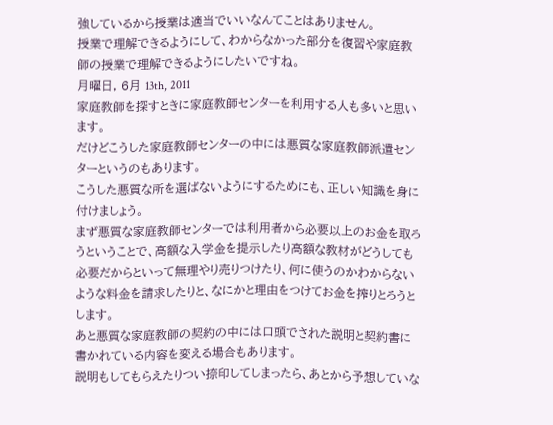強しているから授業は適当でいいなんてことはありません。
授業で理解できるようにして、わからなかった部分を復習や家庭教師の授業で理解できるようにしたいですね。
月曜日, 6月 13th, 2011
家庭教師を探すときに家庭教師センターを利用する人も多いと思います。
だけどこうした家庭教師センターの中には悪質な家庭教師派遣センターというのもあります。
こうした悪質な所を選ばないようにするためにも、正しい知識を身に付けましょう。
まず悪質な家庭教師センターでは利用者から必要以上のお金を取ろうということで、高額な入学金を提示したり高額な教材がどうしても必要だからといって無理やり売りつけたり、何に使うのかわからないような料金を請求したりと、なにかと理由をつけてお金を搾りとろうとします。
あと悪質な家庭教師の契約の中には口頭でされた説明と契約書に書かれている内容を変える場合もあります。
説明もしてもらえたりつい捺印してしまったら、あとから予想していな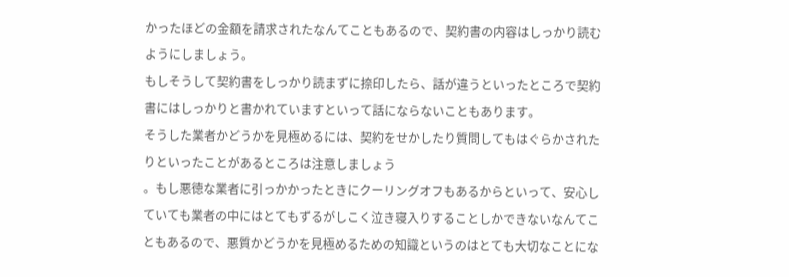かったほどの金額を請求されたなんてこともあるので、契約書の内容はしっかり読むようにしましょう。
もしそうして契約書をしっかり読まずに捺印したら、話が違うといったところで契約書にはしっかりと書かれていますといって話にならないこともあります。
そうした業者かどうかを見極めるには、契約をせかしたり質問してもはぐらかされたりといったことがあるところは注意しましょう
。もし悪徳な業者に引っかかったときにクーリングオフもあるからといって、安心していても業者の中にはとてもずるがしこく泣き寝入りすることしかできないなんてこともあるので、悪質かどうかを見極めるための知識というのはとても大切なことにな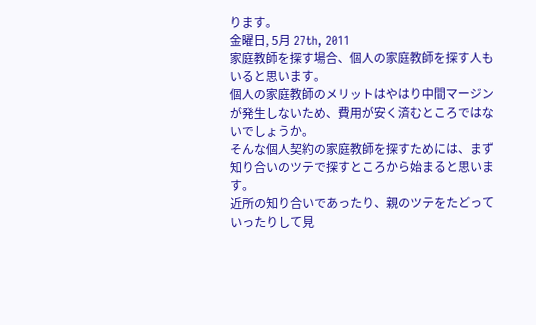ります。
金曜日, 5月 27th, 2011
家庭教師を探す場合、個人の家庭教師を探す人もいると思います。
個人の家庭教師のメリットはやはり中間マージンが発生しないため、費用が安く済むところではないでしょうか。
そんな個人契約の家庭教師を探すためには、まず知り合いのツテで探すところから始まると思います。
近所の知り合いであったり、親のツテをたどっていったりして見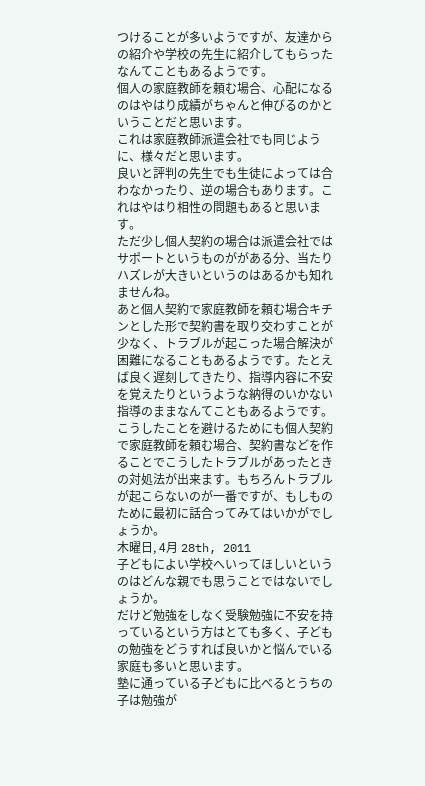つけることが多いようですが、友達からの紹介や学校の先生に紹介してもらったなんてこともあるようです。
個人の家庭教師を頼む場合、心配になるのはやはり成績がちゃんと伸びるのかということだと思います。
これは家庭教師派遣会社でも同じように、様々だと思います。
良いと評判の先生でも生徒によっては合わなかったり、逆の場合もあります。これはやはり相性の問題もあると思います。
ただ少し個人契約の場合は派遣会社ではサポートというものががある分、当たりハズレが大きいというのはあるかも知れませんね。
あと個人契約で家庭教師を頼む場合キチンとした形で契約書を取り交わすことが少なく、トラブルが起こった場合解決が困難になることもあるようです。たとえば良く遅刻してきたり、指導内容に不安を覚えたりというような納得のいかない指導のままなんてこともあるようです。
こうしたことを避けるためにも個人契約で家庭教師を頼む場合、契約書などを作ることでこうしたトラブルがあったときの対処法が出来ます。もちろんトラブルが起こらないのが一番ですが、もしものために最初に話合ってみてはいかがでしょうか。
木曜日, 4月 28th, 2011
子どもによい学校へいってほしいというのはどんな親でも思うことではないでしょうか。
だけど勉強をしなく受験勉強に不安を持っているという方はとても多く、子どもの勉強をどうすれば良いかと悩んでいる家庭も多いと思います。
塾に通っている子どもに比べるとうちの子は勉強が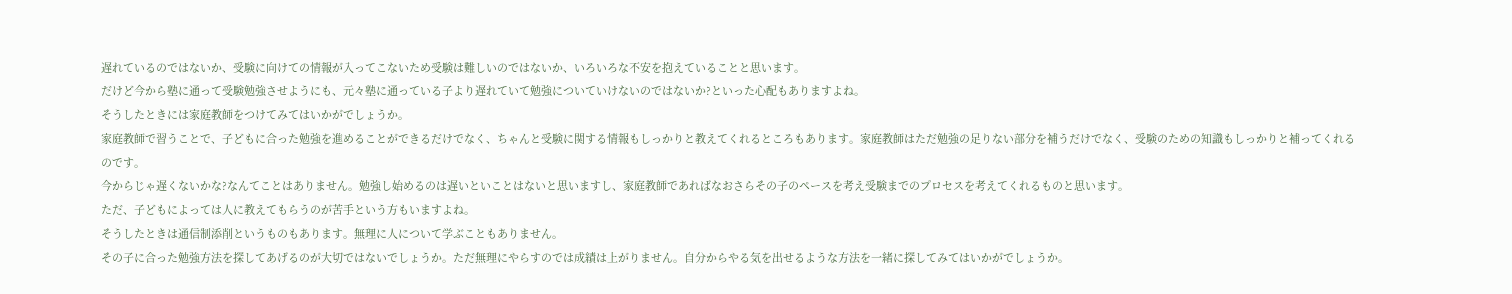遅れているのではないか、受験に向けての情報が入ってこないため受験は難しいのではないか、いろいろな不安を抱えていることと思います。
だけど今から塾に通って受験勉強させようにも、元々塾に通っている子より遅れていて勉強についていけないのではないか?といった心配もありますよね。
そうしたときには家庭教師をつけてみてはいかがでしょうか。
家庭教師で習うことで、子どもに合った勉強を進めることができるだけでなく、ちゃんと受験に関する情報もしっかりと教えてくれるところもあります。家庭教師はただ勉強の足りない部分を補うだけでなく、受験のための知識もしっかりと補ってくれるのです。
今からじゃ遅くないかな?なんてことはありません。勉強し始めるのは遅いといことはないと思いますし、家庭教師であればなおさらその子のペースを考え受験までのプロセスを考えてくれるものと思います。
ただ、子どもによっては人に教えてもらうのが苦手という方もいますよね。
そうしたときは通信制添削というものもあります。無理に人について学ぶこともありません。
その子に合った勉強方法を探してあげるのが大切ではないでしょうか。ただ無理にやらすのでは成績は上がりません。自分からやる気を出せるような方法を一緒に探してみてはいかがでしょうか。